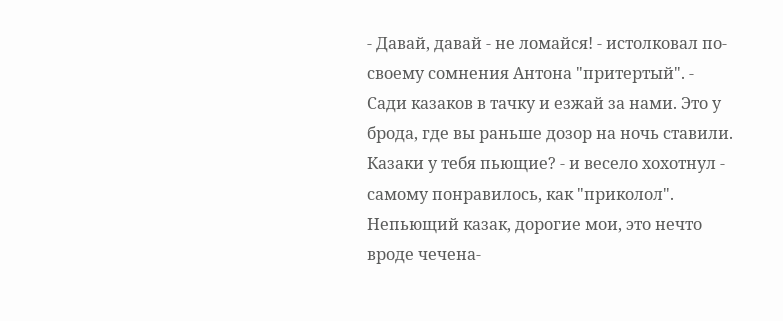- Давай, давай - не ломайся! - истолковал по-своему сомнения Антона "притертый". - Сади казаков в тачку и езжай за нами. Это у брода, где вы раньше дозор на ночь ставили. Казаки у тебя пьющие? - и весело хохотнул - самому понравилось, как "приколол". Непьющий казак, дорогие мои, это нечто вроде чечена-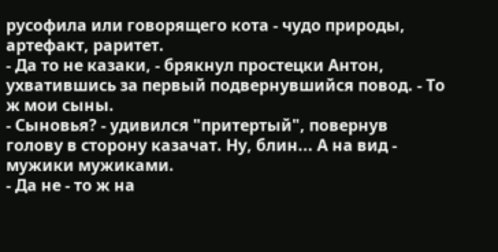русофила или говорящего кота - чудо природы, артефакт, раритет.
- Да то не казаки, - брякнул простецки Антон, ухватившись за первый подвернувшийся повод. - То ж мои сыны.
- Сыновья? - удивился "притертый", повернув голову в сторону казачат. Ну, блин... А на вид - мужики мужиками.
- Да не - то ж на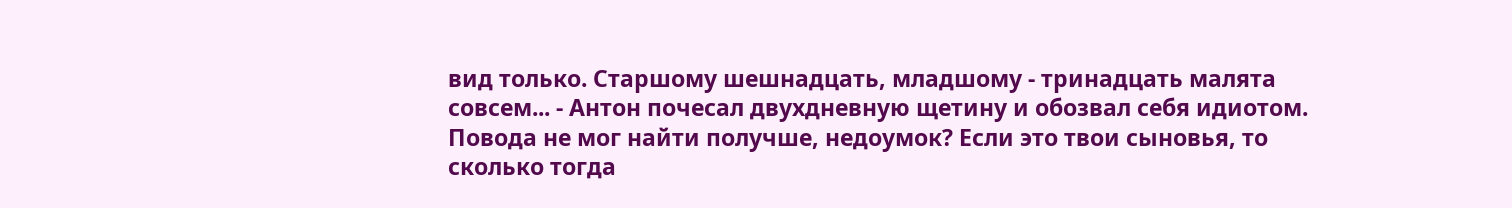вид только. Старшому шешнадцать, младшому - тринадцать малята совсем... - Антон почесал двухдневную щетину и обозвал себя идиотом. Повода не мог найти получше, недоумок? Если это твои сыновья, то сколько тогда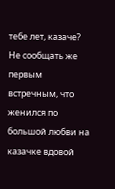тебе лет, казаче? Не сообщать же первым встречным, что женился по большой любви на казачке вдовой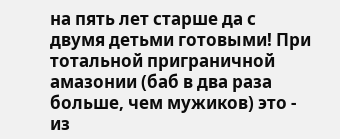на пять лет старше да с двумя детьми готовыми! При тотальной приграничной амазонии (баб в два раза больше, чем мужиков) это - из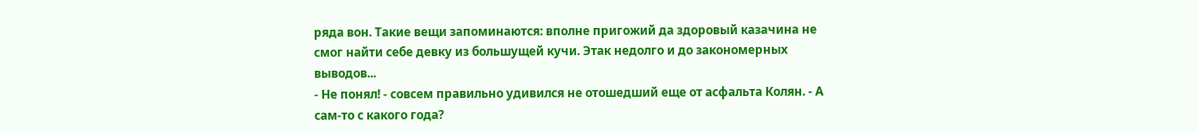ряда вон. Такие вещи запоминаются: вполне пригожий да здоровый казачина не смог найти себе девку из большущей кучи. Этак недолго и до закономерных выводов...
- Не понял! - совсем правильно удивился не отошедший еще от асфальта Колян. - А сам-то с какого года?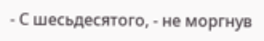- С шесьдесятого, - не моргнув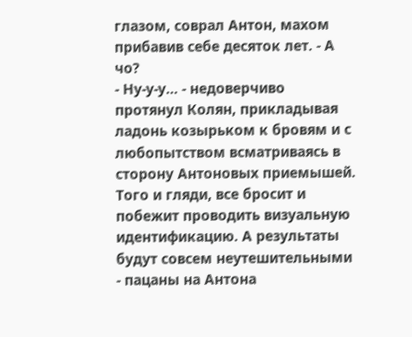глазом, соврал Антон, махом прибавив себе десяток лет. - А чо?
- Ну-у-у... - недоверчиво протянул Колян, прикладывая ладонь козырьком к бровям и с любопытством всматриваясь в сторону Антоновых приемышей. Того и гляди, все бросит и побежит проводить визуальную идентификацию. А результаты будут совсем неутешительными - пацаны на Антона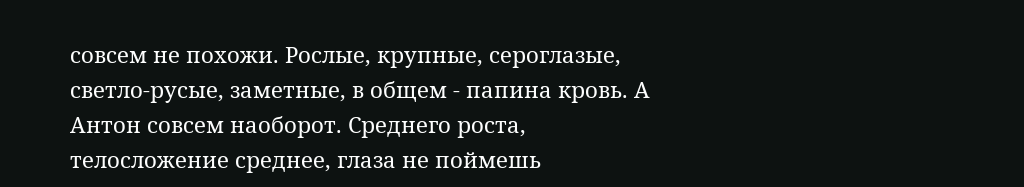совсем не похожи. Рослые, крупные, сероглазые, светло-русые, заметные, в общем - папина кровь. А Антон совсем наоборот. Среднего роста, телосложение среднее, глаза не поймешь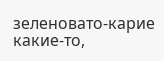зеленовато-карие какие-то,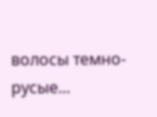волосы темно-русые...